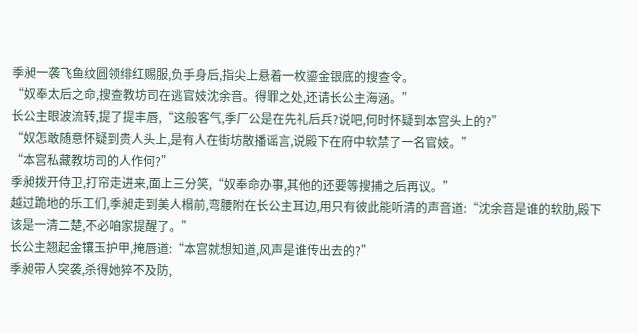季昶一袭飞鱼纹圆领绯红赐服,负手身后,指尖上悬着一枚鎏金银底的搜查令。
“奴奉太后之命,搜查教坊司在逃官妓沈余音。得罪之处,还请长公主海涵。”
长公主眼波流转,提了提丰唇,“这般客气,季厂公是在先礼后兵?说吧,何时怀疑到本宫头上的?”
“奴怎敢随意怀疑到贵人头上,是有人在街坊散播谣言,说殿下在府中软禁了一名官妓。”
“本宫私藏教坊司的人作何?”
季昶拨开侍卫,打帘走进来,面上三分笑,“奴奉命办事,其他的还要等搜捕之后再议。”
越过跪地的乐工们,季昶走到美人榻前,弯腰附在长公主耳边,用只有彼此能听清的声音道:“沈余音是谁的软肋,殿下该是一清二楚,不必咱家提醒了。”
长公主翘起金镶玉护甲,掩唇道:“本宫就想知道,风声是谁传出去的?”
季昶带人突袭,杀得她猝不及防,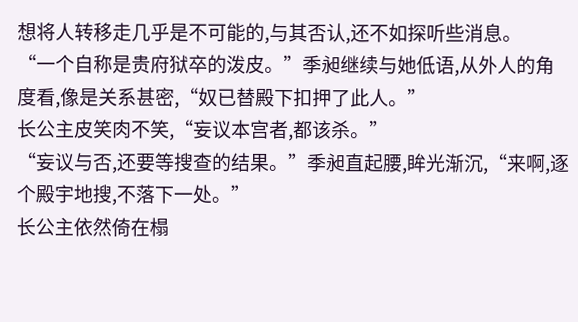想将人转移走几乎是不可能的,与其否认,还不如探听些消息。
“一个自称是贵府狱卒的泼皮。”季昶继续与她低语,从外人的角度看,像是关系甚密,“奴已替殿下扣押了此人。”
长公主皮笑肉不笑,“妄议本宫者,都该杀。”
“妄议与否,还要等搜查的结果。”季昶直起腰,眸光渐沉,“来啊,逐个殿宇地搜,不落下一处。”
长公主依然倚在榻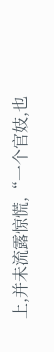上,并未流露惊慌,“一个官妓,也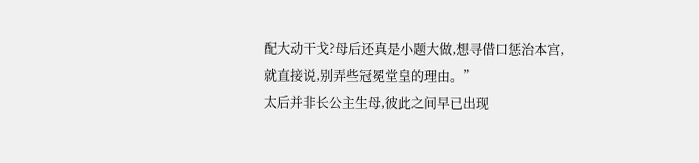配大动干戈?母后还真是小题大做,想寻借口惩治本宫,就直接说,别弄些冠冕堂皇的理由。”
太后并非长公主生母,彼此之间早已出现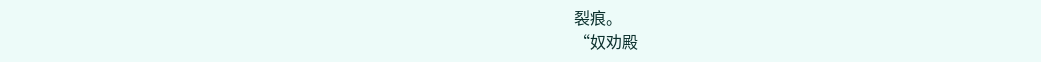裂痕。
“奴劝殿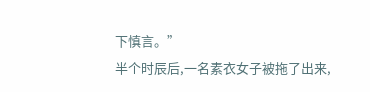下慎言。”
半个时辰后,一名素衣女子被拖了出来,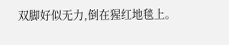双脚好似无力,倒在猩红地毯上。